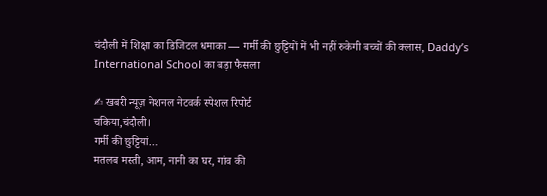चंदौली में शिक्षा का डिजिटल धमाका — गर्मी की छुट्टियों में भी नहीं रुकेगी बच्चों की क्लास, Daddy’s International School का बड़ा फैसला

✍ खबरी न्यूज़ नेशनल नेटवर्क स्पेशल रिपोर्ट
चकिया‚चंदौली।
गर्मी की छुट्टियां…
मतलब मस्ती, आम, नानी का घर, गांव की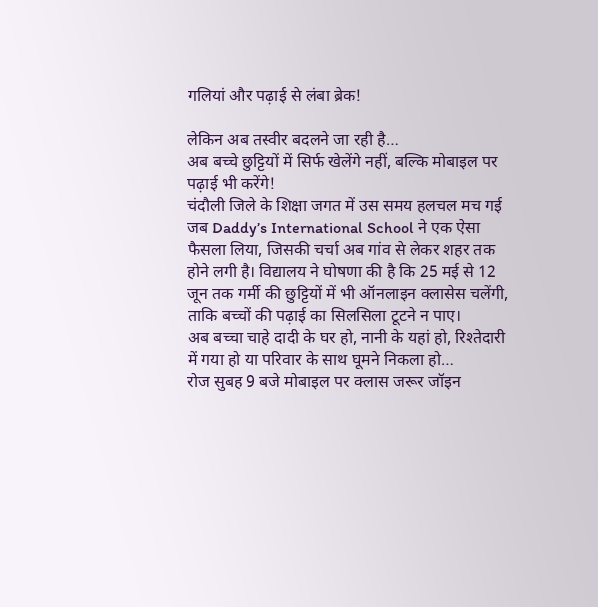गलियां और पढ़ाई से लंबा ब्रेक!

लेकिन अब तस्वीर बदलने जा रही है…
अब बच्चे छुट्टियों में सिर्फ खेलेंगे नहीं, बल्कि मोबाइल पर पढ़ाई भी करेंगे!
चंदौली जिले के शिक्षा जगत में उस समय हलचल मच गई जब Daddy’s International School ने एक ऐसा फैसला लिया, जिसकी चर्चा अब गांव से लेकर शहर तक होने लगी है। विद्यालय ने घोषणा की है कि 25 मई से 12 जून तक गर्मी की छुट्टियों में भी ऑनलाइन क्लासेस चलेंगी, ताकि बच्चों की पढ़ाई का सिलसिला टूटने न पाए।
अब बच्चा चाहे दादी के घर हो, नानी के यहां हो, रिश्तेदारी में गया हो या परिवार के साथ घूमने निकला हो…
रोज सुबह 9 बजे मोबाइल पर क्लास जरूर जॉइन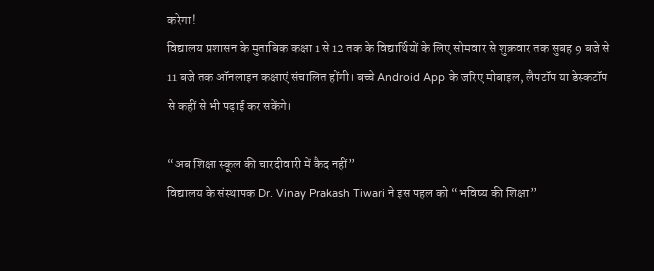करेगा!
विद्यालय प्रशासन के मुताबिक कक्षा 1 से 12 तक के विद्यार्थियों के लिए सोमवार से शुक्रवार तक सुबह 9 बजे से 11 बजे तक ऑनलाइन कक्षाएं संचालित होंगी। बच्चे Android App के जरिए मोबाइल, लैपटॉप या डेस्कटॉप से कहीं से भी पढ़ाई कर सकेंगे।

“अब शिक्षा स्कूल की चारदीवारी में कैद नहीं”
विद्यालय के संस्थापक Dr. Vinay Prakash Tiwari ने इस पहल को “भविष्य की शिक्षा”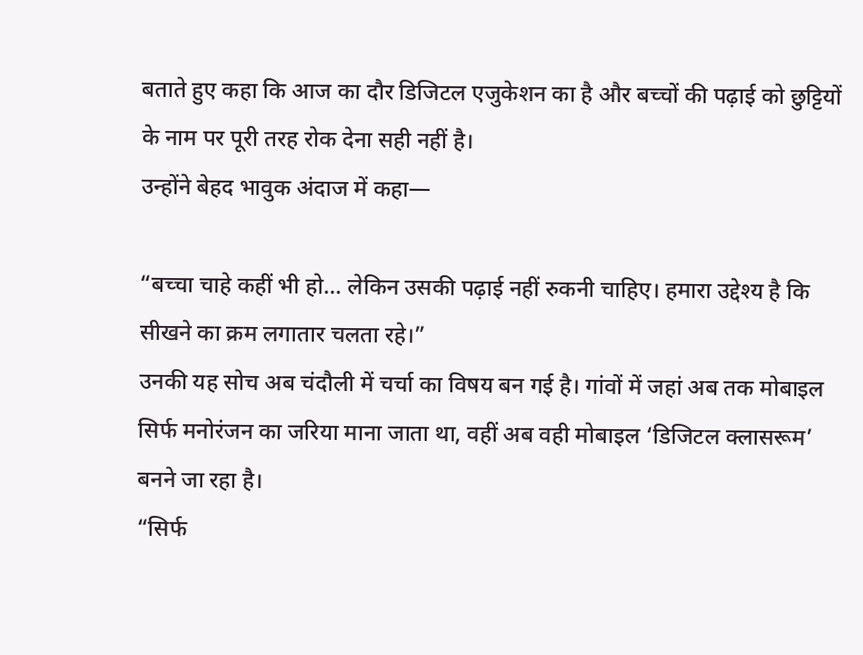बताते हुए कहा कि आज का दौर डिजिटल एजुकेशन का है और बच्चों की पढ़ाई को छुट्टियों के नाम पर पूरी तरह रोक देना सही नहीं है।
उन्होंने बेहद भावुक अंदाज में कहा—

“बच्चा चाहे कहीं भी हो… लेकिन उसकी पढ़ाई नहीं रुकनी चाहिए। हमारा उद्देश्य है कि सीखने का क्रम लगातार चलता रहे।”
उनकी यह सोच अब चंदौली में चर्चा का विषय बन गई है। गांवों में जहां अब तक मोबाइल सिर्फ मनोरंजन का जरिया माना जाता था, वहीं अब वही मोबाइल ‘डिजिटल क्लासरूम’ बनने जा रहा है।
“सिर्फ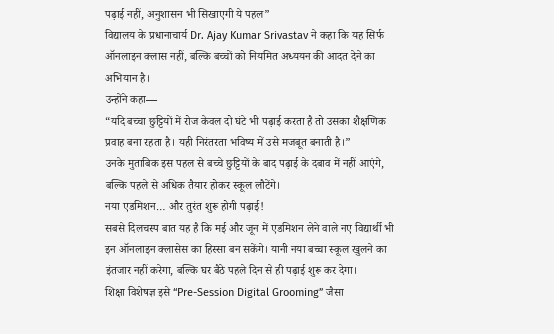पढ़ाई नहीं, अनुशासन भी सिखाएगी ये पहल”
विद्यालय के प्रधानाचार्य Dr. Ajay Kumar Srivastav ने कहा कि यह सिर्फ ऑनलाइन क्लास नहीं, बल्कि बच्चों को नियमित अध्ययन की आदत देने का अभियान है।
उन्होंने कहा—
“यदि बच्चा छुट्टियों में रोज केवल दो घंटे भी पढ़ाई करता है तो उसका शैक्षणिक प्रवाह बना रहता है। यही निरंतरता भविष्य में उसे मजबूत बनाती है।”
उनके मुताबिक इस पहल से बच्चे छुट्टियों के बाद पढ़ाई के दबाव में नहीं आएंगे, बल्कि पहले से अधिक तैयार होकर स्कूल लौटेंगे।
नया एडमिशन… और तुरंत शुरू होगी पढ़ाई!
सबसे दिलचस्प बात यह है कि मई और जून में एडमिशन लेने वाले नए विद्यार्थी भी इन ऑनलाइन क्लासेस का हिस्सा बन सकेंगे। यानी नया बच्चा स्कूल खुलने का इंतजार नहीं करेगा, बल्कि घर बैठे पहले दिन से ही पढ़ाई शुरू कर देगा।
शिक्षा विशेषज्ञ इसे “Pre-Session Digital Grooming” जैसा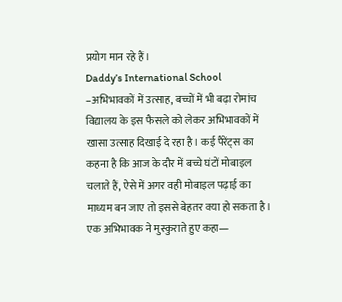प्रयोग मान रहे हैं।
Daddy’s International School –अभिभावकों में उत्साह, बच्चों में भी बढ़ा रोमांच
विद्यालय के इस फैसले को लेकर अभिभावकों में खासा उत्साह दिखाई दे रहा है। कई पैरेंट्स का कहना है कि आज के दौर में बच्चे घंटों मोबाइल चलाते हैं, ऐसे में अगर वही मोबाइल पढ़ाई का माध्यम बन जाए तो इससे बेहतर क्या हो सकता है।
एक अभिभावक ने मुस्कुराते हुए कहा—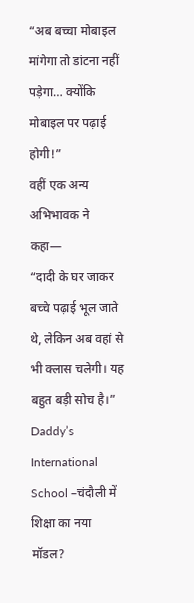“अब बच्चा मोबाइल मांगेगा तो डांटना नहीं पड़ेगा… क्योंकि मोबाइल पर पढ़ाई होगी!”
वहीं एक अन्य अभिभावक ने कहा—
“दादी के घर जाकर बच्चे पढ़ाई भूल जाते थे, लेकिन अब वहां से भी क्लास चलेगी। यह बहुत बड़ी सोच है।”
Daddy’s International School –चंदौली में शिक्षा का नया मॉडल?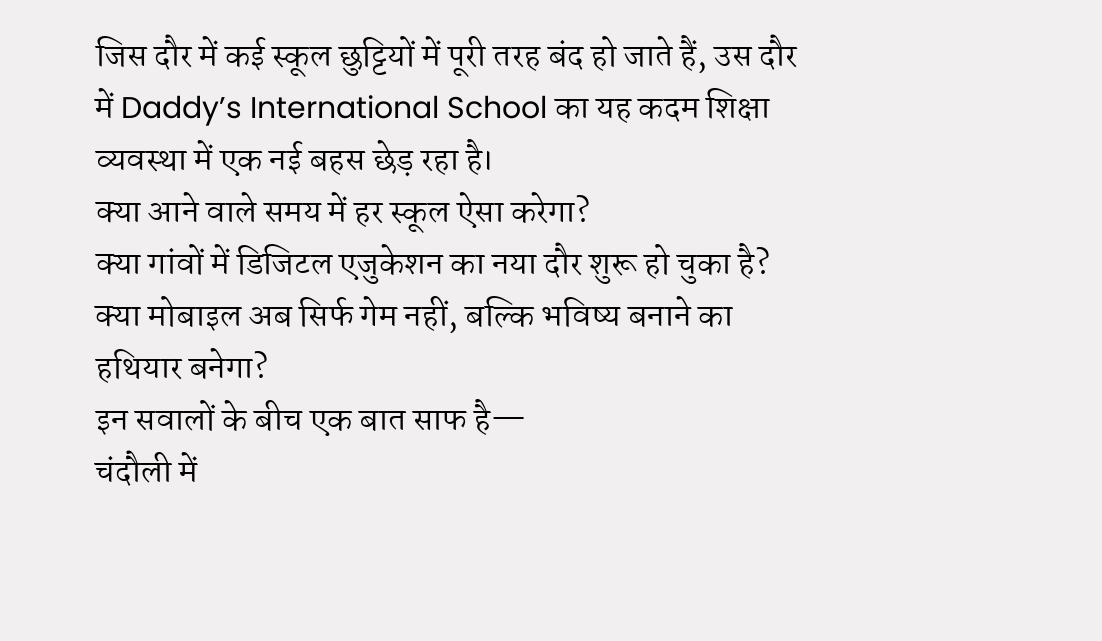जिस दौर में कई स्कूल छुट्टियों में पूरी तरह बंद हो जाते हैं, उस दौर में Daddy’s International School का यह कदम शिक्षा व्यवस्था में एक नई बहस छेड़ रहा है।
क्या आने वाले समय में हर स्कूल ऐसा करेगा?
क्या गांवों में डिजिटल एजुकेशन का नया दौर शुरू हो चुका है?
क्या मोबाइल अब सिर्फ गेम नहीं, बल्कि भविष्य बनाने का हथियार बनेगा?
इन सवालों के बीच एक बात साफ है—
चंदौली में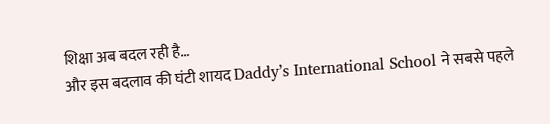शिक्षा अब बदल रही है…
और इस बदलाव की घंटी शायद Daddy’s International School ने सबसे पहले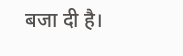बजा दी है।